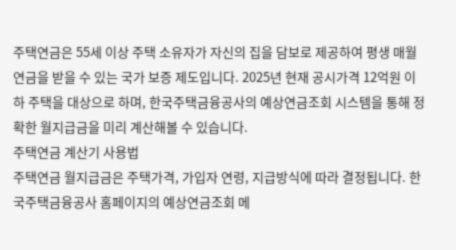주택연금은 55세 이상 주택 소유자가 자신의 집을 담보로 제공하여 평생 매월 연금을 받을 수 있는 국가 보증 제도입니다. 2025년 현재 공시가격 12억원 이하 주택을 대상으로 하며, 한국주택금융공사의 예상연금조회 시스템을 통해 정확한 월지급금을 미리 계산해볼 수 있습니다.
주택연금 계산기 사용법
주택연금 월지급금은 주택가격, 가입자 연령, 지급방식에 따라 결정됩니다. 한국주택금융공사 홈페이지의 예상연금조회 메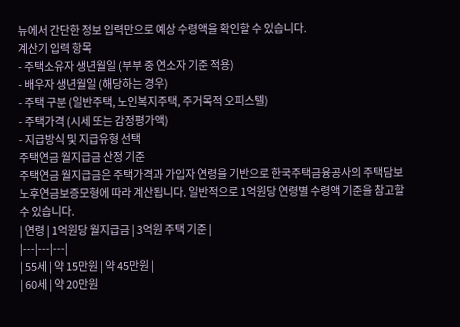뉴에서 간단한 정보 입력만으로 예상 수령액을 확인할 수 있습니다.
계산기 입력 항목
- 주택소유자 생년월일 (부부 중 연소자 기준 적용)
- 배우자 생년월일 (해당하는 경우)
- 주택 구분 (일반주택, 노인복지주택, 주거목적 오피스텔)
- 주택가격 (시세 또는 감정평가액)
- 지급방식 및 지급유형 선택
주택연금 월지급금 산정 기준
주택연금 월지급금은 주택가격과 가입자 연령을 기반으로 한국주택금융공사의 주택담보노후연금보증모형에 따라 계산됩니다. 일반적으로 1억원당 연령별 수령액 기준을 참고할 수 있습니다.
| 연령 | 1억원당 월지급금 | 3억원 주택 기준 |
|---|---|---|
| 55세 | 약 15만원 | 약 45만원 |
| 60세 | 약 20만원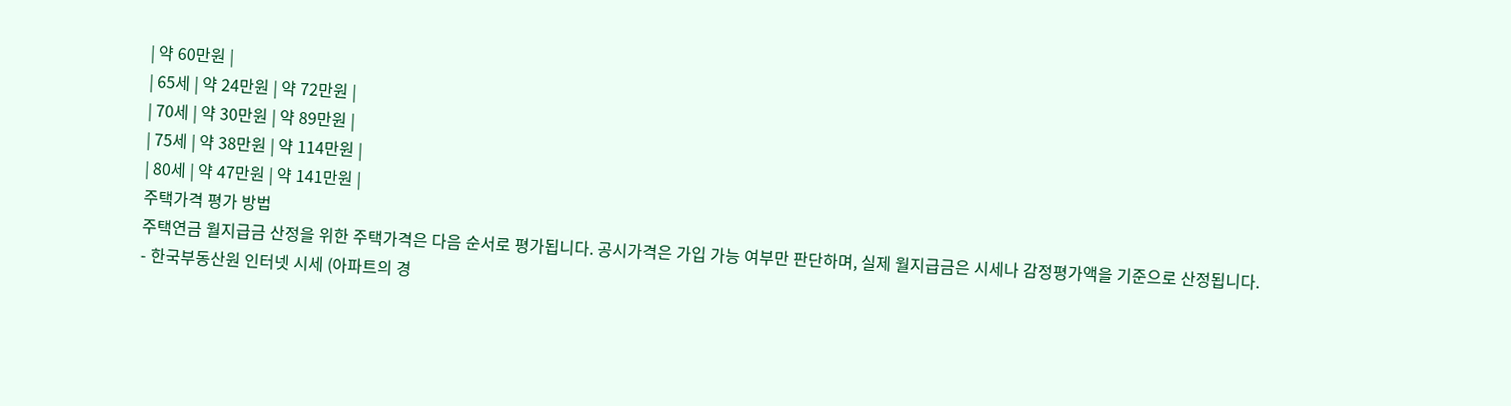| 약 60만원 |
| 65세 | 약 24만원 | 약 72만원 |
| 70세 | 약 30만원 | 약 89만원 |
| 75세 | 약 38만원 | 약 114만원 |
| 80세 | 약 47만원 | 약 141만원 |
주택가격 평가 방법
주택연금 월지급금 산정을 위한 주택가격은 다음 순서로 평가됩니다. 공시가격은 가입 가능 여부만 판단하며, 실제 월지급금은 시세나 감정평가액을 기준으로 산정됩니다.
- 한국부동산원 인터넷 시세 (아파트의 경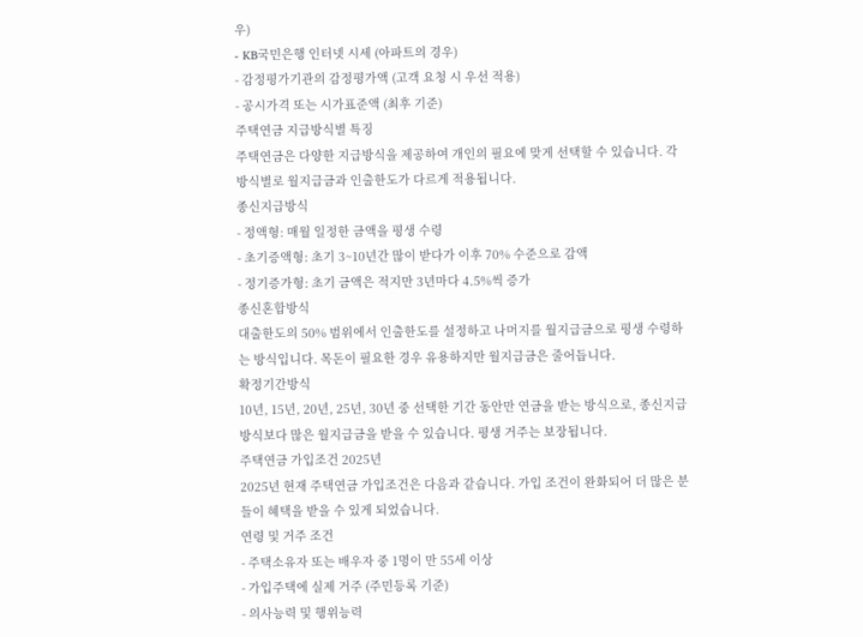우)
- KB국민은행 인터넷 시세 (아파트의 경우)
- 감정평가기관의 감정평가액 (고객 요청 시 우선 적용)
- 공시가격 또는 시가표준액 (최후 기준)
주택연금 지급방식별 특징
주택연금은 다양한 지급방식을 제공하여 개인의 필요에 맞게 선택할 수 있습니다. 각 방식별로 월지급금과 인출한도가 다르게 적용됩니다.
종신지급방식
- 정액형: 매월 일정한 금액을 평생 수령
- 초기증액형: 초기 3~10년간 많이 받다가 이후 70% 수준으로 감액
- 정기증가형: 초기 금액은 적지만 3년마다 4.5%씩 증가
종신혼합방식
대출한도의 50% 범위에서 인출한도를 설정하고 나머지를 월지급금으로 평생 수령하는 방식입니다. 목돈이 필요한 경우 유용하지만 월지급금은 줄어듭니다.
확정기간방식
10년, 15년, 20년, 25년, 30년 중 선택한 기간 동안만 연금을 받는 방식으로, 종신지급방식보다 많은 월지급금을 받을 수 있습니다. 평생 거주는 보장됩니다.
주택연금 가입조건 2025년
2025년 현재 주택연금 가입조건은 다음과 같습니다. 가입 조건이 완화되어 더 많은 분들이 혜택을 받을 수 있게 되었습니다.
연령 및 거주 조건
- 주택소유자 또는 배우자 중 1명이 만 55세 이상
- 가입주택에 실제 거주 (주민등록 기준)
- 의사능력 및 행위능력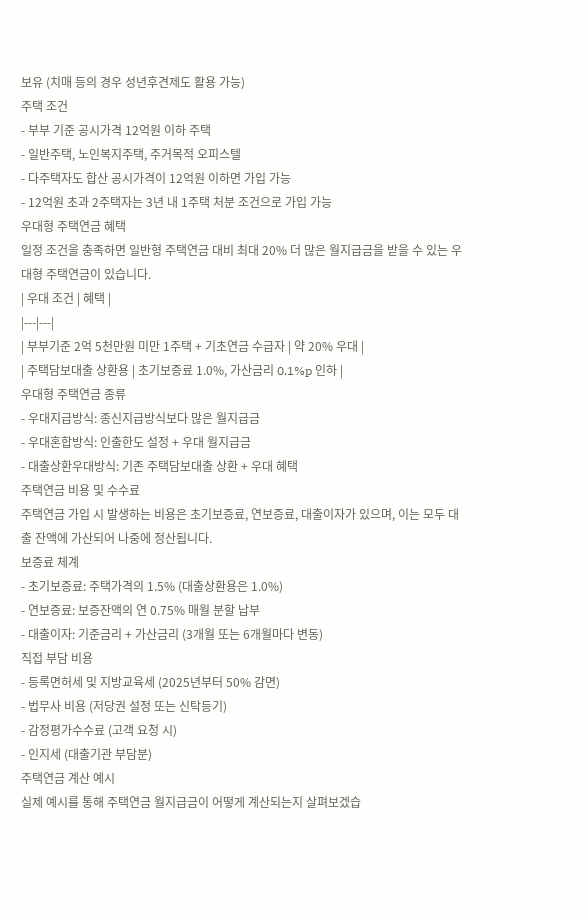보유 (치매 등의 경우 성년후견제도 활용 가능)
주택 조건
- 부부 기준 공시가격 12억원 이하 주택
- 일반주택, 노인복지주택, 주거목적 오피스텔
- 다주택자도 합산 공시가격이 12억원 이하면 가입 가능
- 12억원 초과 2주택자는 3년 내 1주택 처분 조건으로 가입 가능
우대형 주택연금 혜택
일정 조건을 충족하면 일반형 주택연금 대비 최대 20% 더 많은 월지급금을 받을 수 있는 우대형 주택연금이 있습니다.
| 우대 조건 | 혜택 |
|---|---|
| 부부기준 2억 5천만원 미만 1주택 + 기초연금 수급자 | 약 20% 우대 |
| 주택담보대출 상환용 | 초기보증료 1.0%, 가산금리 0.1%p 인하 |
우대형 주택연금 종류
- 우대지급방식: 종신지급방식보다 많은 월지급금
- 우대혼합방식: 인출한도 설정 + 우대 월지급금
- 대출상환우대방식: 기존 주택담보대출 상환 + 우대 혜택
주택연금 비용 및 수수료
주택연금 가입 시 발생하는 비용은 초기보증료, 연보증료, 대출이자가 있으며, 이는 모두 대출 잔액에 가산되어 나중에 정산됩니다.
보증료 체계
- 초기보증료: 주택가격의 1.5% (대출상환용은 1.0%)
- 연보증료: 보증잔액의 연 0.75% 매월 분할 납부
- 대출이자: 기준금리 + 가산금리 (3개월 또는 6개월마다 변동)
직접 부담 비용
- 등록면허세 및 지방교육세 (2025년부터 50% 감면)
- 법무사 비용 (저당권 설정 또는 신탁등기)
- 감정평가수수료 (고객 요청 시)
- 인지세 (대출기관 부담분)
주택연금 계산 예시
실제 예시를 통해 주택연금 월지급금이 어떻게 계산되는지 살펴보겠습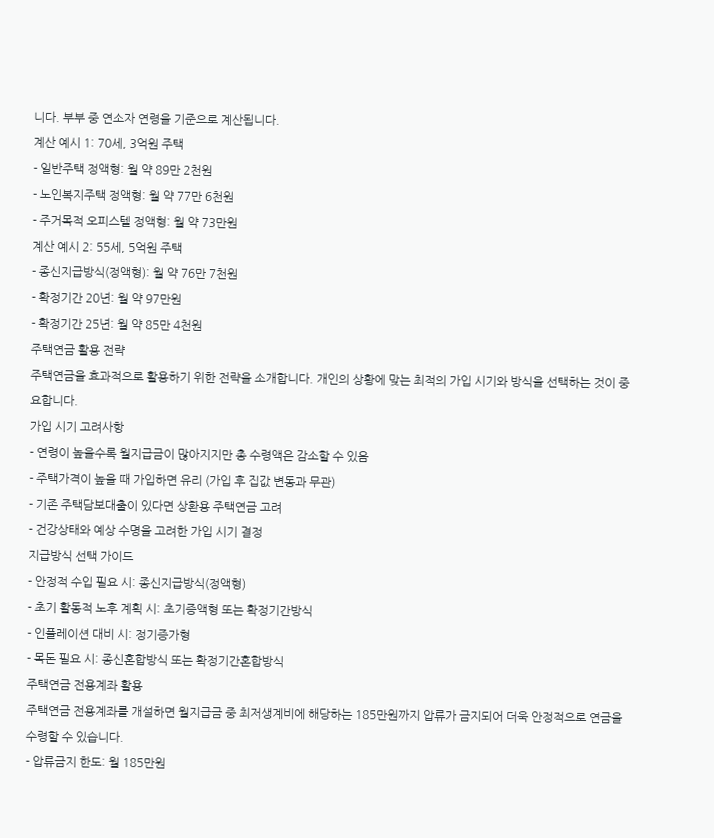니다. 부부 중 연소자 연령을 기준으로 계산됩니다.
계산 예시 1: 70세, 3억원 주택
- 일반주택 정액형: 월 약 89만 2천원
- 노인복지주택 정액형: 월 약 77만 6천원
- 주거목적 오피스텔 정액형: 월 약 73만원
계산 예시 2: 55세, 5억원 주택
- 종신지급방식(정액형): 월 약 76만 7천원
- 확정기간 20년: 월 약 97만원
- 확정기간 25년: 월 약 85만 4천원
주택연금 활용 전략
주택연금을 효과적으로 활용하기 위한 전략을 소개합니다. 개인의 상황에 맞는 최적의 가입 시기와 방식을 선택하는 것이 중요합니다.
가입 시기 고려사항
- 연령이 높을수록 월지급금이 많아지지만 총 수령액은 감소할 수 있음
- 주택가격이 높을 때 가입하면 유리 (가입 후 집값 변동과 무관)
- 기존 주택담보대출이 있다면 상환용 주택연금 고려
- 건강상태와 예상 수명을 고려한 가입 시기 결정
지급방식 선택 가이드
- 안정적 수입 필요 시: 종신지급방식(정액형)
- 초기 활동적 노후 계획 시: 초기증액형 또는 확정기간방식
- 인플레이션 대비 시: 정기증가형
- 목돈 필요 시: 종신혼합방식 또는 확정기간혼합방식
주택연금 전용계좌 활용
주택연금 전용계좌를 개설하면 월지급금 중 최저생계비에 해당하는 185만원까지 압류가 금지되어 더욱 안정적으로 연금을 수령할 수 있습니다.
- 압류금지 한도: 월 185만원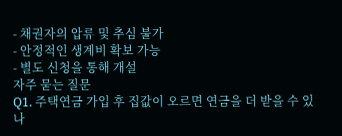- 채권자의 압류 및 추심 불가
- 안정적인 생계비 확보 가능
- 별도 신청을 통해 개설
자주 묻는 질문
Q1. 주택연금 가입 후 집값이 오르면 연금을 더 받을 수 있나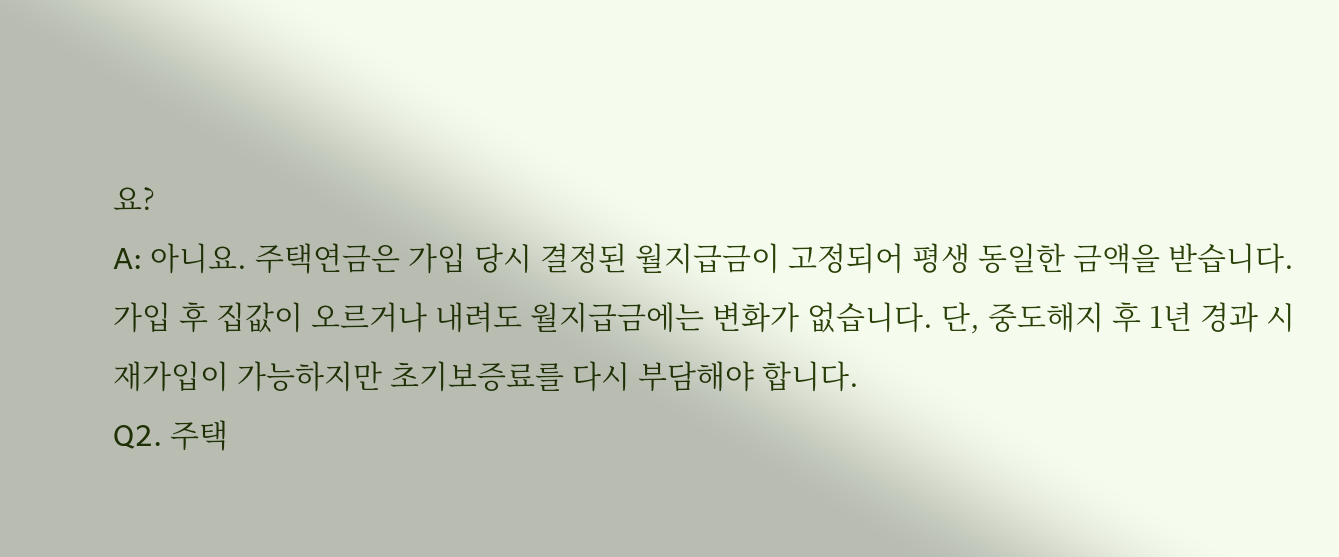요?
A: 아니요. 주택연금은 가입 당시 결정된 월지급금이 고정되어 평생 동일한 금액을 받습니다. 가입 후 집값이 오르거나 내려도 월지급금에는 변화가 없습니다. 단, 중도해지 후 1년 경과 시 재가입이 가능하지만 초기보증료를 다시 부담해야 합니다.
Q2. 주택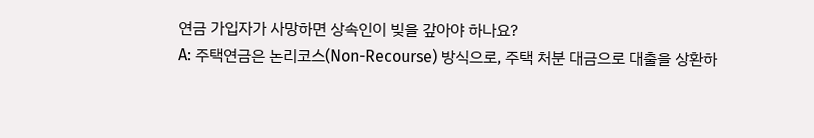연금 가입자가 사망하면 상속인이 빚을 갚아야 하나요?
A: 주택연금은 논리코스(Non-Recourse) 방식으로, 주택 처분 대금으로 대출을 상환하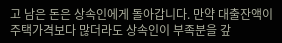고 남은 돈은 상속인에게 돌아갑니다. 만약 대출잔액이 주택가격보다 많더라도 상속인이 부족분을 갚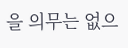을 의무는 없으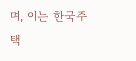며, 이는 한국주택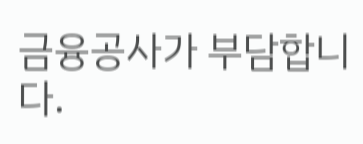금융공사가 부담합니다.